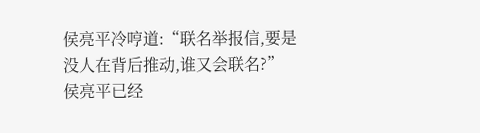侯亮平冷哼道:“联名举报信,要是没人在背后推动,谁又会联名?”
侯亮平已经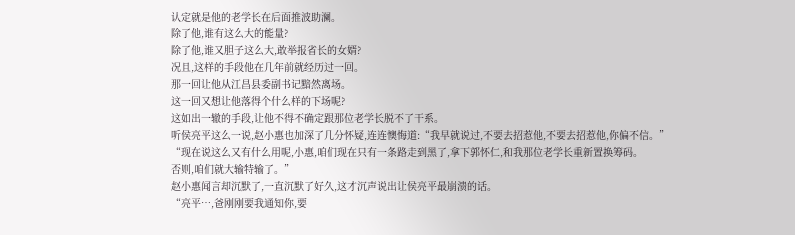认定就是他的老学长在后面推波助澜。
除了他,谁有这么大的能量?
除了他,谁又胆子这么大,敢举报省长的女婿?
况且,这样的手段他在几年前就经历过一回。
那一回让他从江昌县委副书记黯然离场。
这一回又想让他落得个什么样的下场呢?
这如出一辙的手段,让他不得不确定跟那位老学长脱不了干系。
听侯亮平这么一说,赵小惠也加深了几分怀疑,连连懊悔道:“我早就说过,不要去招惹他,不要去招惹他,你偏不信。”
“现在说这么又有什么用呢,小惠,咱们现在只有一条路走到黑了,拿下郭怀仁,和我那位老学长重新置换筹码。
否则,咱们就大输特输了。”
赵小惠闻言却沉默了,一直沉默了好久,这才沉声说出让侯亮平最崩溃的话。
“亮平…,爸刚刚要我通知你,要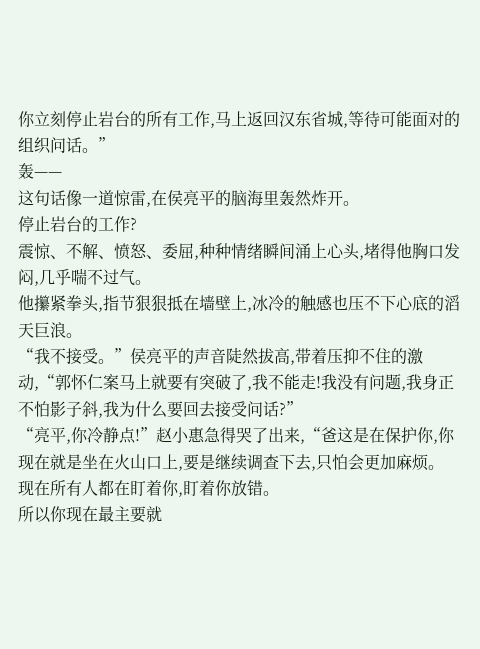你立刻停止岩台的所有工作,马上返回汉东省城,等待可能面对的组织问话。”
轰——
这句话像一道惊雷,在侯亮平的脑海里轰然炸开。
停止岩台的工作?
震惊、不解、愤怒、委屈,种种情绪瞬间涌上心头,堵得他胸口发闷,几乎喘不过气。
他攥紧拳头,指节狠狠抵在墙壁上,冰冷的触感也压不下心底的滔天巨浪。
“我不接受。”侯亮平的声音陡然拔高,带着压抑不住的激动,“郭怀仁案马上就要有突破了,我不能走!我没有问题,我身正不怕影子斜,我为什么要回去接受问话?”
“亮平,你冷静点!”赵小惠急得哭了出来,“爸这是在保护你,你现在就是坐在火山口上,要是继续调查下去,只怕会更加麻烦。
现在所有人都在盯着你,盯着你放错。
所以你现在最主要就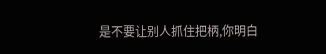是不要让别人抓住把柄,你明白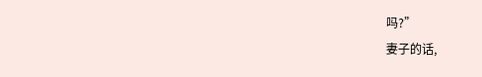吗?”
妻子的话,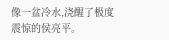像一盆冷水,浇醒了极度震惊的侯亮平。